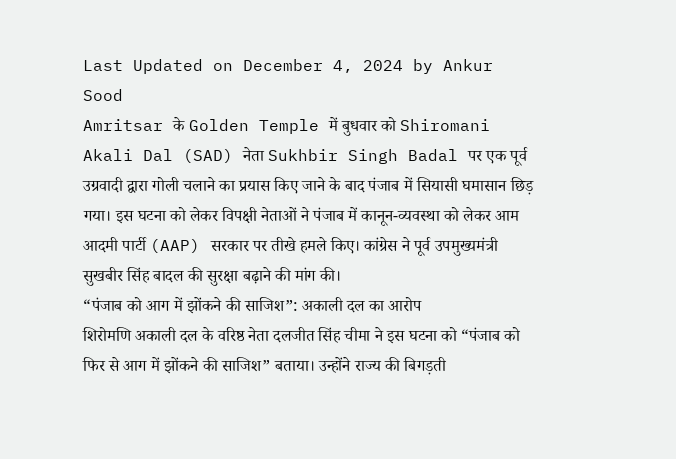Last Updated on December 4, 2024 by Ankur Sood
Amritsar के Golden Temple में बुधवार को Shiromani Akali Dal (SAD) नेता Sukhbir Singh Badal पर एक पूर्व उग्रवादी द्वारा गोली चलाने का प्रयास किए जाने के बाद पंजाब में सियासी घमासान छिड़ गया। इस घटना को लेकर विपक्षी नेताओं ने पंजाब में कानून-व्यवस्था को लेकर आम आदमी पार्टी (AAP) सरकार पर तीखे हमले किए। कांग्रेस ने पूर्व उपमुख्यमंत्री सुखबीर सिंह बादल की सुरक्षा बढ़ाने की मांग की।
“पंजाब को आग में झोंकने की साजिश”: अकाली दल का आरोप
शिरोमणि अकाली दल के वरिष्ठ नेता दलजीत सिंह चीमा ने इस घटना को “पंजाब को फिर से आग में झोंकने की साजिश” बताया। उन्होंने राज्य की बिगड़ती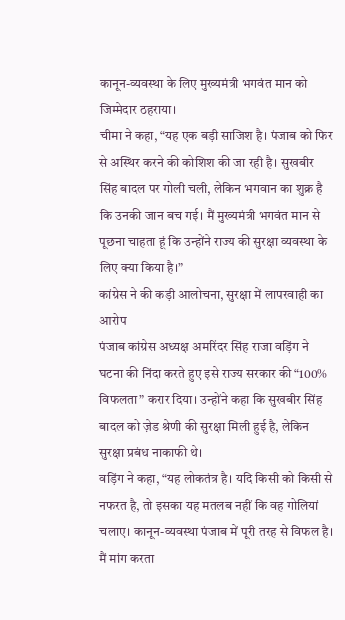कानून-व्यवस्था के लिए मुख्यमंत्री भगवंत मान को जिम्मेदार ठहराया।
चीमा ने कहा, “यह एक बड़ी साजिश है। पंजाब को फिर से अस्थिर करने की कोशिश की जा रही है। सुखबीर सिंह बादल पर गोली चली, लेकिन भगवान का शुक्र है कि उनकी जान बच गई। मैं मुख्यमंत्री भगवंत मान से पूछना चाहता हूं कि उन्होंने राज्य की सुरक्षा व्यवस्था के लिए क्या किया है।”
कांग्रेस ने की कड़ी आलोचना, सुरक्षा में लापरवाही का आरोप
पंजाब कांग्रेस अध्यक्ष अमरिंदर सिंह राजा वड़िंग ने घटना की निंदा करते हुए इसे राज्य सरकार की “100% विफलता” करार दिया। उन्होंने कहा कि सुखबीर सिंह बादल को ज़ेड श्रेणी की सुरक्षा मिली हुई है, लेकिन सुरक्षा प्रबंध नाकाफी थे।
वड़िंग ने कहा, “यह लोकतंत्र है। यदि किसी को किसी से नफरत है, तो इसका यह मतलब नहीं कि वह गोलियां चलाए। कानून-व्यवस्था पंजाब में पूरी तरह से विफल है। मैं मांग करता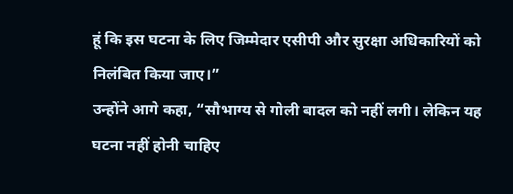हूं कि इस घटना के लिए जिम्मेदार एसीपी और सुरक्षा अधिकारियों को निलंबित किया जाए।”
उन्होंने आगे कहा, “सौभाग्य से गोली बादल को नहीं लगी। लेकिन यह घटना नहीं होनी चाहिए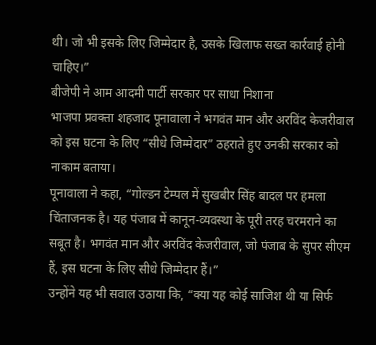थी। जो भी इसके लिए जिम्मेदार है, उसके खिलाफ सख्त कार्रवाई होनी चाहिए।”
बीजेपी ने आम आदमी पार्टी सरकार पर साधा निशाना
भाजपा प्रवक्ता शहजाद पूनावाला ने भगवंत मान और अरविंद केजरीवाल को इस घटना के लिए “सीधे जिम्मेदार” ठहराते हुए उनकी सरकार को नाकाम बताया।
पूनावाला ने कहा, “गोल्डन टेम्पल में सुखबीर सिंह बादल पर हमला चिंताजनक है। यह पंजाब में कानून-व्यवस्था के पूरी तरह चरमराने का सबूत है। भगवंत मान और अरविंद केजरीवाल, जो पंजाब के सुपर सीएम हैं, इस घटना के लिए सीधे जिम्मेदार हैं।”
उन्होंने यह भी सवाल उठाया कि, “क्या यह कोई साजिश थी या सिर्फ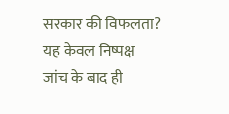सरकार की विफलता? यह केवल निष्पक्ष जांच के बाद ही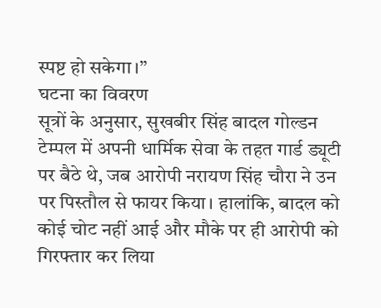स्पष्ट हो सकेगा।”
घटना का विवरण
सूत्रों के अनुसार, सुखबीर सिंह बादल गोल्डन टेम्पल में अपनी धार्मिक सेवा के तहत गार्ड ड्यूटी पर बैठे थे, जब आरोपी नरायण सिंह चौरा ने उन पर पिस्तौल से फायर किया। हालांकि, बादल को कोई चोट नहीं आई और मौके पर ही आरोपी को गिरफ्तार कर लिया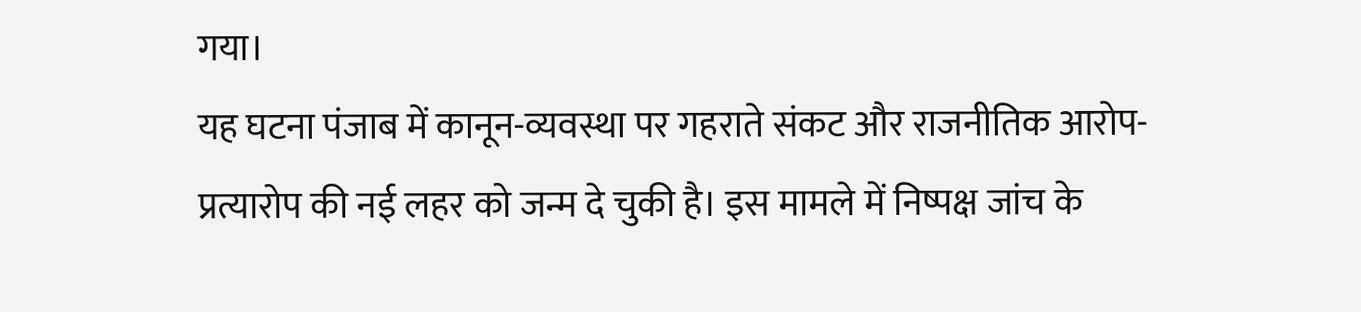गया।
यह घटना पंजाब में कानून-व्यवस्था पर गहराते संकट और राजनीतिक आरोप-प्रत्यारोप की नई लहर को जन्म दे चुकी है। इस मामले में निष्पक्ष जांच के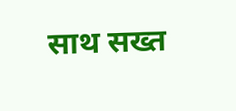साथ सख्त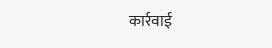कार्रवाई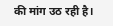की मांग उठ रही है।